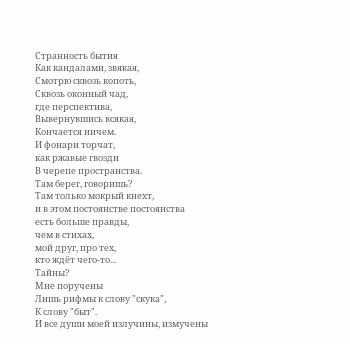Странность бытия
Как кандалами, звякая,
Смотрю сквозь копоть,
Сквозь оконный чад,
где перспектива,
Вывернувшись всякая,
Кончается ничем.
И фонари торчат,
как ржавые гвозди
В черепе пространства.
Там берег, говоришь?
Там только мокрый кнехт,
и в этом постоянстве постоянства
есть больше правды,
чем в стихах,
мой друг, про тех,
кто ждёт чего-то...
Тайны?
Мне поручены
Лишь рифмы к слову "скука",
К слову "быт".
И все души моей излучины, измучены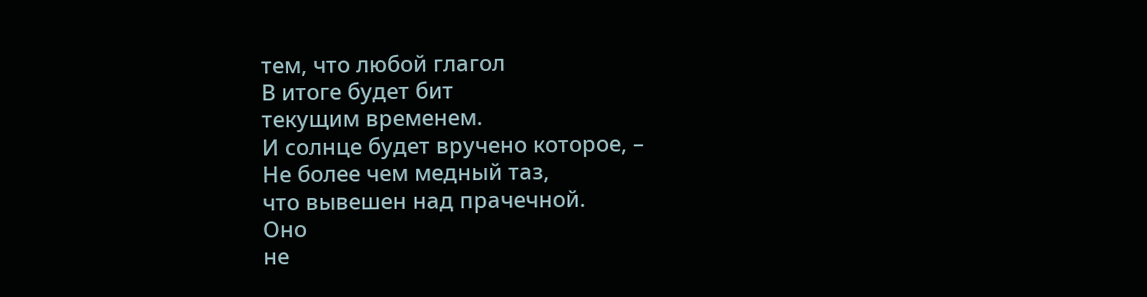тем, что любой глагол
В итоге будет бит
текущим временем.
И солнце будет вручено которое, –
Не более чем медный таз,
что вывешен над прачечной.
Оно
не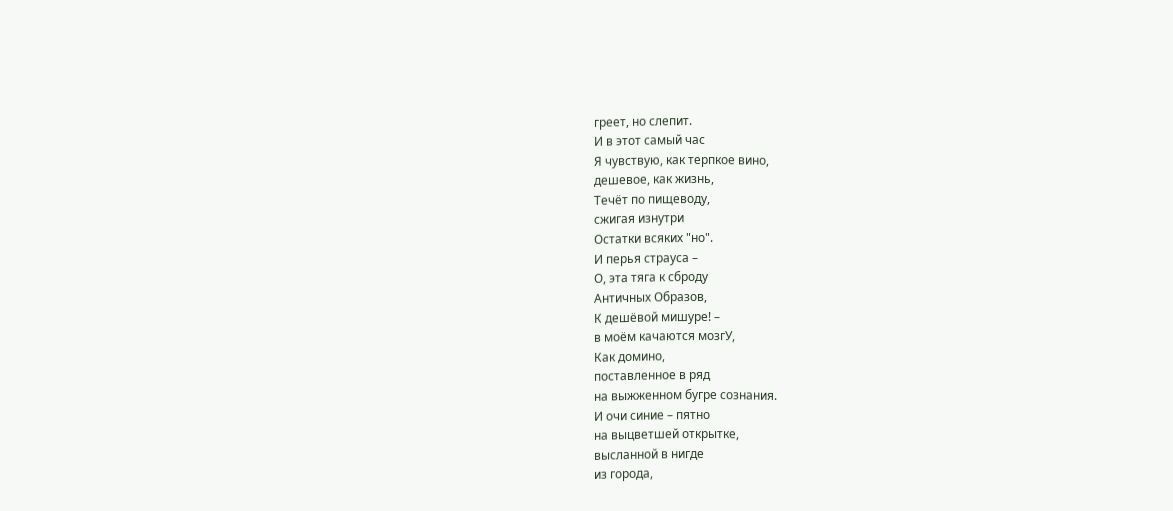греет, но слепит.
И в этот самый час
Я чувствую, как терпкое вино,
дешевое, как жизнь,
Течёт по пищеводу,
сжигая изнутри
Остатки всяких "но".
И перья страуса –
О, эта тяга к сброду
Античных Образов,
К дешёвой мишуре! –
в моём качаются мозгУ,
Как домино,
поставленное в ряд
на выжженном бугре сознания.
И очи синие – пятно
на выцветшей открытке,
высланной в нигде
из города,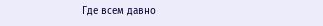Где всем давно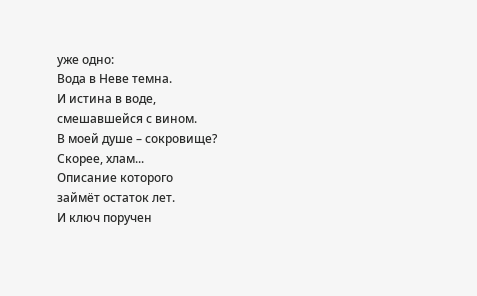уже одно:
Вода в Неве темна.
И истина в воде,
смешавшейся с вином.
В моей душе – сокровище?
Скорее, хлам...
Описание которого
займёт остаток лет.
И ключ поручен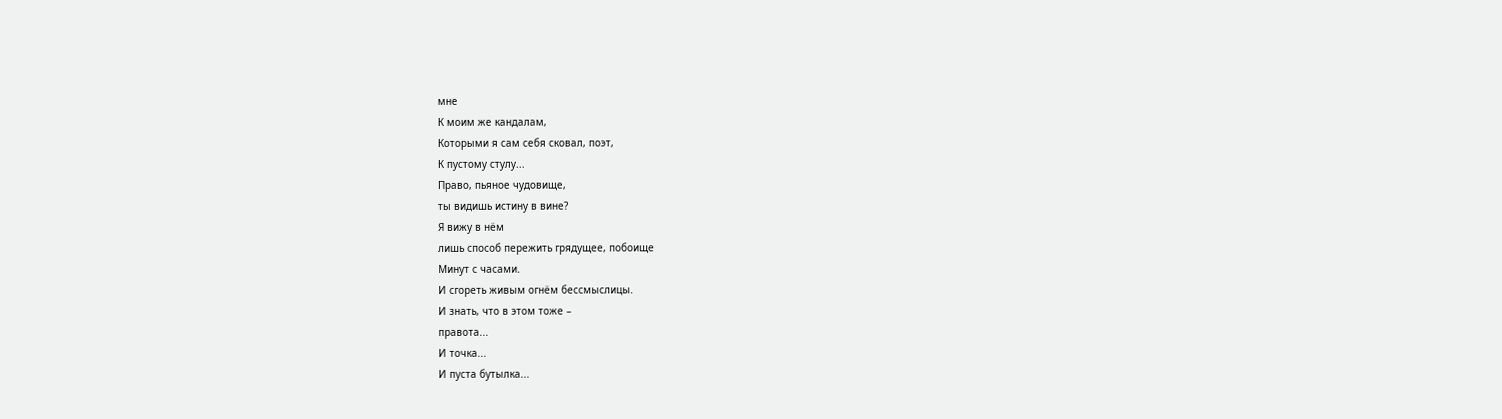мне
К моим же кандалам,
Которыми я сам себя сковал, поэт,
К пустому стулу...
Право, пьяное чудовище,
ты видишь истину в вине?
Я вижу в нём
лишь способ пережить грядущее, побоище
Минут с часами.
И сгореть живым огнём бессмыслицы.
И знать, что в этом тоже –
правота...
И точка...
И пуста бутылка...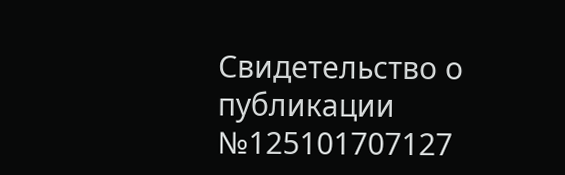Свидетельство о публикации №125101707127